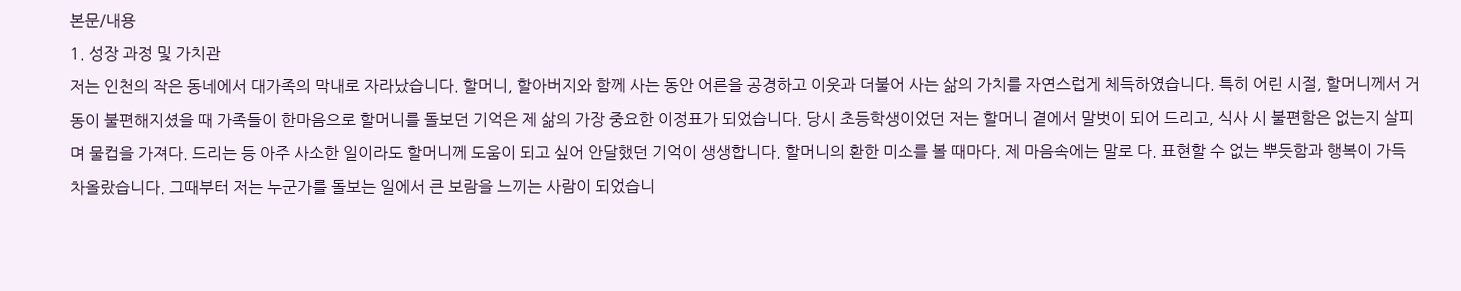본문/내용
1. 성장 과정 및 가치관
저는 인천의 작은 동네에서 대가족의 막내로 자라났습니다. 할머니, 할아버지와 함께 사는 동안 어른을 공경하고 이웃과 더불어 사는 삶의 가치를 자연스럽게 체득하였습니다. 특히 어린 시절, 할머니께서 거동이 불편해지셨을 때 가족들이 한마음으로 할머니를 돌보던 기억은 제 삶의 가장 중요한 이정표가 되었습니다. 당시 초등학생이었던 저는 할머니 곁에서 말벗이 되어 드리고, 식사 시 불편함은 없는지 살피며 물컵을 가져다. 드리는 등 아주 사소한 일이라도 할머니께 도움이 되고 싶어 안달했던 기억이 생생합니다. 할머니의 환한 미소를 볼 때마다. 제 마음속에는 말로 다. 표현할 수 없는 뿌듯함과 행복이 가득 차올랐습니다. 그때부터 저는 누군가를 돌보는 일에서 큰 보람을 느끼는 사람이 되었습니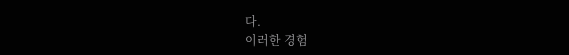다.
이러한 경험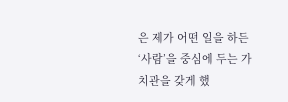은 제가 어떤 일을 하든 ‘사람’을 중심에 두는 가치관을 갖게 했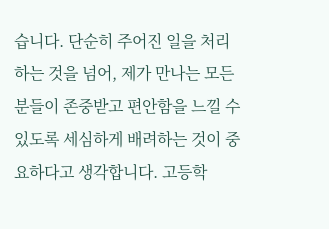습니다. 단순히 주어진 일을 처리하는 것을 넘어, 제가 만나는 모든 분들이 존중받고 편안함을 느낄 수 있도록 세심하게 배려하는 것이 중요하다고 생각합니다. 고등학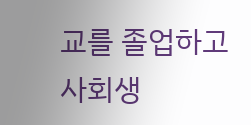교를 졸업하고 사회생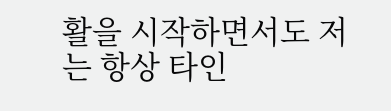활을 시작하면서도 저는 항상 타인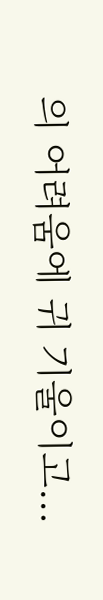의 어려움에 귀 기울이고…